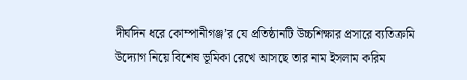দীর্ঘদিন ধরে কোম্পানীগঞ্জ’র যে প্রতিষ্ঠানটি উচ্চশিক্ষার প্রসারে ব্যতিক্রমি উদ্যোগ নিয়ে বিশেষ ভূমিকা রেখে আসছে তার নাম ইসলাম করিম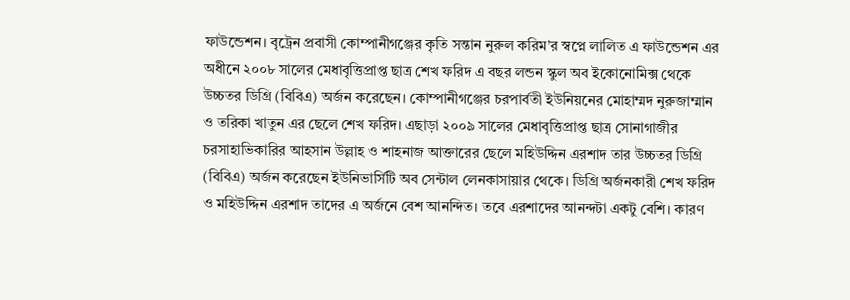ফাউন্ডেশন। বৃট্রেন প্রবাসী কোম্পানীগঞ্জের কৃতি সন্তান নুরুল করিম’র স্বপ্নে লালিত এ ফাউন্ডেশন এর অধীনে ২০০৮ সালের মেধাবৃত্তিপ্রাপ্ত ছাত্র শেখ ফরিদ এ বছর লন্ডন স্কুল অব ইকোনোমিক্স থেকে উচ্চতর ডিগ্রি (বিবিএ) অর্জন করেছেন। কোম্পানীগঞ্জের চরপার্বতী ইউনিয়নের মোহাম্মদ নুরুজাম্মান ও তরিকা খাতুন এর ছেলে শেখ ফরিদ। এছাড়া ২০০৯ সালের মেধাবৃত্তিপ্রাপ্ত ছাত্র সোনাগাজীর চরসাহাভিকারির আহসান উল্লাহ ও শাহনাজ আক্তারের ছেলে মহিউদ্দিন এরশাদ তার উচ্চতর ডিগ্রি (বিবিএ) অর্জন করেছেন ইউনিভার্সিটি অব সেন্টাল লেনকাসায়ার থেকে। ডিগ্রি অর্জনকারী শেখ ফরিদ ও মহিউদ্দিন এরশাদ তাদের এ অর্জনে বেশ আনন্দিত। তবে এরশাদের আনন্দটা একটু বেশি। কারণ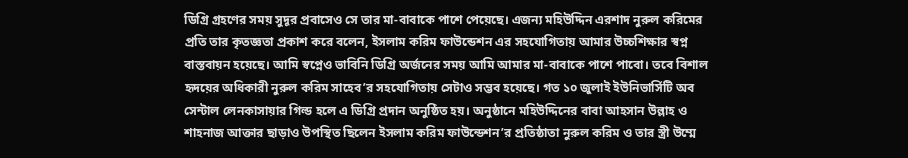ডিগ্রি গ্রহণের সময় সুদূর প্রবাসেও সে তার মা-বাবাকে পাশে পেয়েছে। এজন্য মহিউদ্দিন এরশাদ নুরুল করিমের প্রতি তার কৃতজ্ঞতা প্রকাশ করে বলেন, ইসলাম করিম ফাউন্ডেশন এর সহযোগিতায় আমার উচ্চশিক্ষার স্বপ্ন বাস্তবায়ন হয়েছে। আমি স্বপ্নেও ভাবিনি ডিগ্রি অর্জনের সময় আমি আমার মা-বাবাকে পাশে পাবো। তবে বিশাল হৃদয়ের অধিকারী নুরুল করিম সাহেব’র সহযোগিতায় সেটাও সম্ভব হয়েছে। গত ১০ জুলাই ইউনিভার্সিটি অব সেন্টাল লেনকাসায়ার গিল্ড হলে এ ডিগ্রি প্রদান অনুষ্ঠিত হয়। অনুষ্ঠানে মহিউদ্দিনের বাবা আহসান উল্লাহ ও শাহনাজ আক্তার ছাড়াও উপস্থিত ছিলেন ইসলাম করিম ফাউন্ডেশন’র প্রতিষ্ঠাতা নুরুল করিম ও তার স্ত্রী উম্মে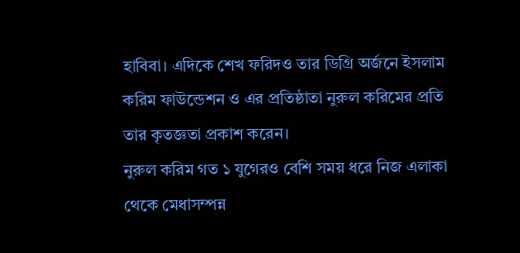হাবিবা। এদিকে শেখ ফরিদও তার ডিগ্রি অর্জনে ইসলাম করিম ফাউন্ডেশন ও এর প্রতিষ্ঠাতা নুরুল করিমের প্রতি তার কৃতজ্ঞতা প্রকাশ করেন।
নুরুল করিম গত ১ যুগেরও বেশি সময় ধরে নিজ এলাকা থেকে মেধাসম্পন্ন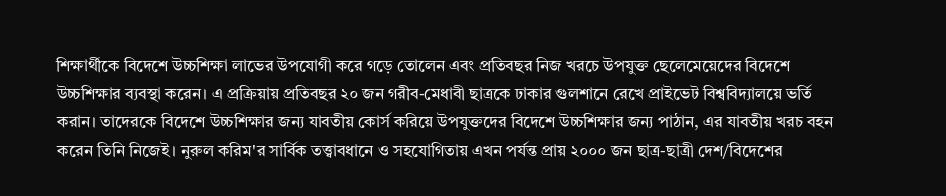শিক্ষার্থীকে বিদেশে উচ্চশিক্ষা লাভের উপযোগী করে গড়ে তোলেন এবং প্রতিবছর নিজ খরচে উপযুক্ত ছেলেমেয়েদের বিদেশে উচ্চশিক্ষার ব্যবস্থা করেন। এ প্রক্রিয়ায় প্রতিবছর ২০ জন গরীব-মেধাবী ছাত্রকে ঢাকার গুলশানে রেখে প্রাইভেট বিশ্ববিদ্যালয়ে ভর্তি করান। তাদেরকে বিদেশে উচ্চশিক্ষার জন্য যাবতীয় কোর্স করিয়ে উপযুক্তদের বিদেশে উচ্চশিক্ষার জন্য পাঠান, এর যাবতীয় খরচ বহন করেন তিনি নিজেই। নুরুল করিম'র সার্বিক তত্ত্বাবধানে ও সহযোগিতায় এখন পর্যন্ত প্রায় ২০০০ জন ছাত্র-ছাত্রী দেশ/বিদেশের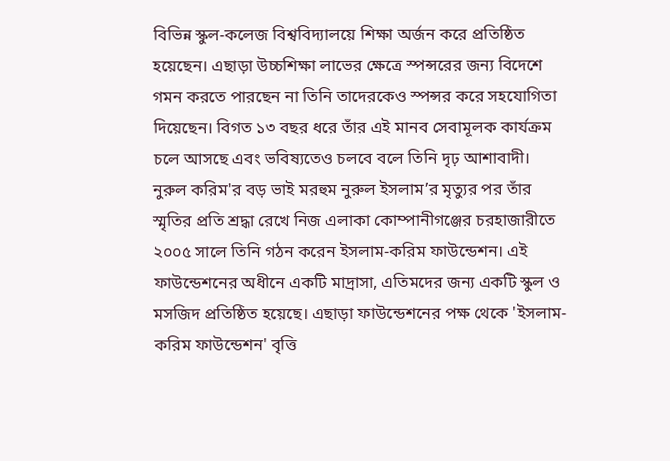বিভিন্ন স্কুল-কলেজ বিশ্ববিদ্যালয়ে শিক্ষা অর্জন করে প্রতিষ্ঠিত হয়েছেন। এছাড়া উচ্চশিক্ষা লাভের ক্ষেত্রে স্পন্সরের জন্য বিদেশে গমন করতে পারছেন না তিনি তাদেরকেও স্পন্সর করে সহযোগিতা দিয়েছেন। বিগত ১৩ বছর ধরে তাঁর এই মানব সেবামূলক কার্যক্রম চলে আসছে এবং ভবিষ্যতেও চলবে বলে তিনি দৃঢ় আশাবাদী।
নুরুল করিম'র বড় ভাই মরহুম নুরুল ইসলাম’র মৃত্যুর পর তাঁর স্মৃতির প্রতি শ্রদ্ধা রেখে নিজ এলাকা কোম্পানীগঞ্জের চরহাজারীতে ২০০৫ সালে তিনি গঠন করেন ইসলাম-করিম ফাউন্ডেশন। এই ফাউন্ডেশনের অধীনে একটি মাদ্রাসা, এতিমদের জন্য একটি স্কুল ও মসজিদ প্রতিষ্ঠিত হয়েছে। এছাড়া ফাউন্ডেশনের পক্ষ থেকে 'ইসলাম-করিম ফাউন্ডেশন' বৃত্তি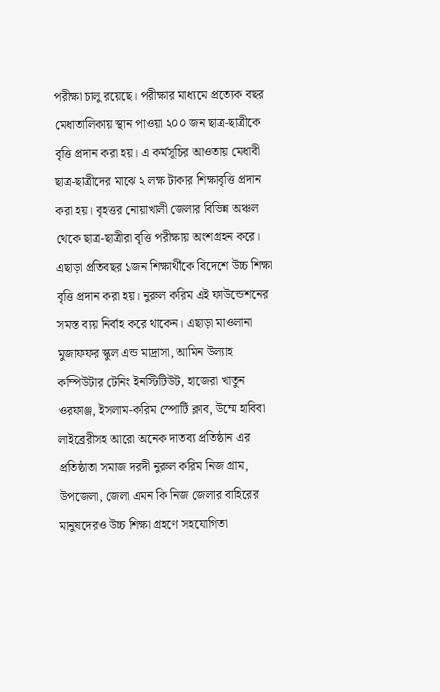পরীক্ষা চালু রয়েছে। পরীক্ষার মাধ্যমে প্রত্যেক বছর মেধাতালিকায় স্থান পাওয়া ২০০ জন ছাত্র-ছাত্রীকে বৃত্তি প্রদান করা হয়। এ কর্মসূচির আওতায় মেধাবী ছাত্র-ছাত্রীদের মাঝে ২ লক্ষ টাকার শিক্ষাবৃত্তি প্রদান করা হয়। বৃহত্তর নোয়াখালী জেলার বিভিন্ন অঞ্চল থেকে ছাত্র-ছাত্রীরা বৃত্তি পরীক্ষায় অংশগ্রহন করে। এছাড়া প্রতিবছর ১জন শিক্ষার্থীকে বিদেশে উচ্চ শিক্ষা বৃত্তি প্রদান করা হয়। নুরুল করিম এই ফাউন্ডেশনের সমস্ত ব্যয় নির্বাহ করে থাকেন। এছাড়া মাওলানা মুজাফফর স্কুল এন্ড মাদ্রাসা, আমিন উল্যাহ কম্পিউটার টেনিং ইনস্টিটিউট, হাজেরা খাতুন ওরফাঞ্জ, ইসলাম-করিম স্পোর্টি ক্লাব, উম্মে হাবিবা লাইব্রেরীসহ আরো অনেক দাতব্য প্রতিষ্ঠান এর প্রতিষ্ঠাতা সমাজ দরদী নুরুল করিম নিজ গ্রাম, উপজেলা, জেলা এমন কি নিজ জেলার বাহিরের মানুষদেরও উচ্চ শিক্ষা গ্রহণে সহযোগিতা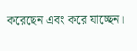করেছেন এবং করে যাচ্ছেন।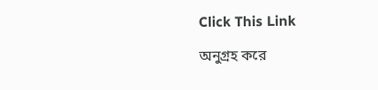Click This Link

অনুগ্রহ করে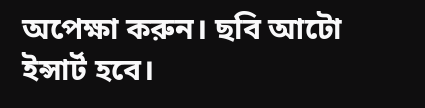অপেক্ষা করুন। ছবি আটো ইন্সার্ট হবে।